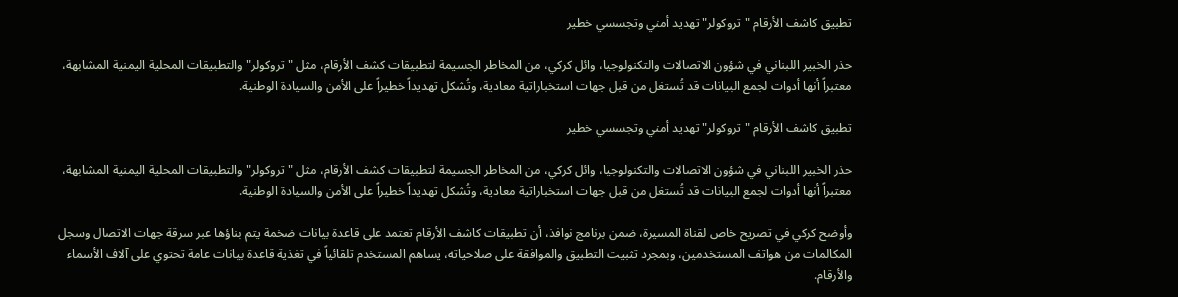تطبيق كاشف الأرقام "تروكولر" تهديد أمني وتجسسي خطير

حذر الخبير اللبناني في شؤون الاتصالات والتكنولوجيا، وائل كركي، من المخاطر الجسيمة لتطبيقات كشف الأرقام، مثل "تروكولر" والتطبيقات المحلية اليمنية المشابهة، معتبراً أنها أدوات لجمع البيانات قد تُستغل من قبل جهات استخباراتية معادية، وتُشكل تهديداً خطيراً على الأمن والسيادة الوطنية.

تطبيق كاشف الأرقام "تروكولر" تهديد أمني وتجسسي خطير

حذر الخبير اللبناني في شؤون الاتصالات والتكنولوجيا، وائل كركي، من المخاطر الجسيمة لتطبيقات كشف الأرقام، مثل "تروكولر" والتطبيقات المحلية اليمنية المشابهة، معتبراً أنها أدوات لجمع البيانات قد تُستغل من قبل جهات استخباراتية معادية، وتُشكل تهديداً خطيراً على الأمن والسيادة الوطنية.

وأوضح كركي في تصريح خاص لقناة المسيرة، ضمن برنامج نوافذ، أن تطبيقات كاشف الأرقام تعتمد على قاعدة بيانات ضخمة يتم بناؤها عبر سرقة جهات الاتصال وسجل المكالمات من هواتف المستخدمين، وبمجرد تثبيت التطبيق والموافقة على صلاحياته، يساهم المستخدم تلقائياً في تغذية قاعدة بيانات عامة تحتوي على آلاف الأسماء والأرقام.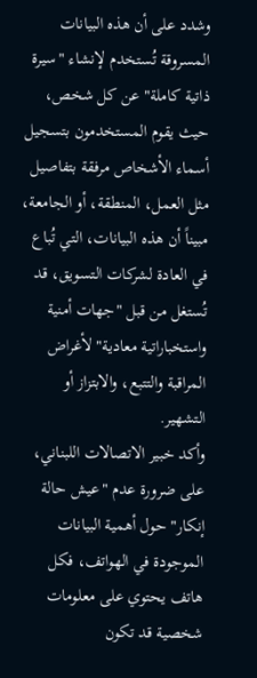وشدد على أن هذه البيانات المسروقة تُستخدم لإنشاء "سيرة ذاتية كاملة" عن كل شخص، حيث يقوم المستخدمون بتسجيل أسماء الأشخاص مرفقة بتفاصيل مثل العمل، المنطقة، أو الجامعة، مبيناً أن هذه البيانات، التي تُباع في العادة لشركات التسويق، قد تُستغل من قبل "جهات أمنية واستخباراتية معادية" لأغراض المراقبة والتتبع، والابتزاز أو التشهير.
وأكد خبير الاتصالات اللبناني، على ضرورة عدم "عيش حالة إنكار" حول أهمية البيانات الموجودة في الهواتف، فكل هاتف يحتوي على معلومات شخصية قد تكون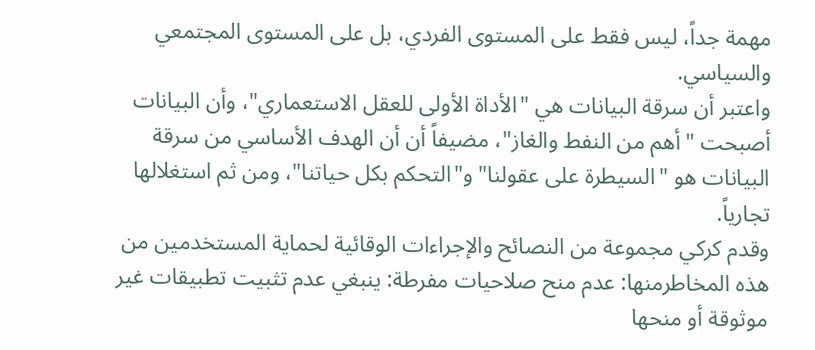مهمة جداً، ليس فقط على المستوى الفردي، بل على المستوى المجتمعي والسياسي.
واعتبر أن سرقة البيانات هي "الأداة الأولى للعقل الاستعماري"، وأن البيانات أصبحت "أهم من النفط والغاز"، مضيفاً أن أن الهدف الأساسي من سرقة البيانات هو "السيطرة على عقولنا" و"التحكم بكل حياتنا"، ومن ثم استغلالها تجارياً.
وقدم كركي مجموعة من النصائح والإجراءات الوقائية لحماية المستخدمين من هذه المخاطرمنها: عدم منح صلاحيات مفرطة: ينبغي عدم تثبيت تطبيقات غير موثوقة أو منحها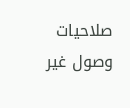صلاحيات وصول غير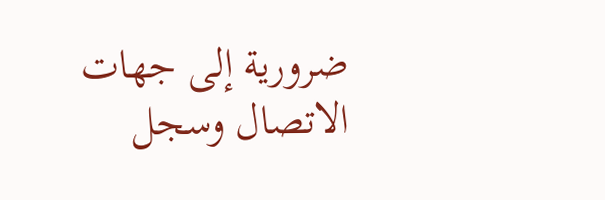ضرورية إلى جهات الاتصال وسجل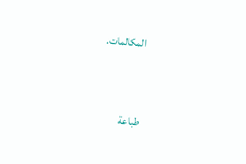المكالمات.


طباعة